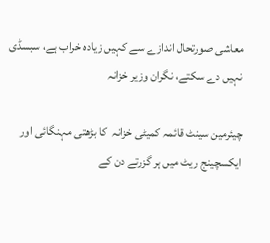معاشی صورتحال اندازے سے کہیں زیادہ خراب ہے، سبسڈی نہیں دے سکتے، نگران وزیر خزانہ

چیئرمین سینٹ قائمہ کمیٹی خزانہ  کا بڑھتی مہنگائی اور ایکسچینج ریٹ میں ہر گزرتے دن کے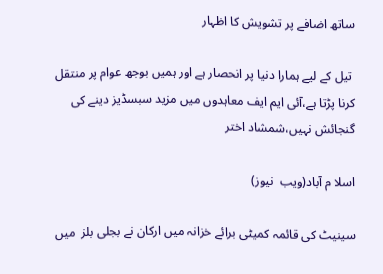ساتھ اضافے پر تشویش کا اظہار

 تیل کے لیے ہمارا دنیا پر انحصار ہے اور ہمیں بوجھ عوام پر منتقل کرنا پڑتا ہے،آئی ایم ایف معاہدوں میں مزید سبسڈیز دینے کی گنجائش نہیں،شمشاد اختر

اسلا م آباد(ویب  نیوز)

سینیٹ کی قائمہ کمیٹی برائے خزانہ میں ارکان نے بجلی بلز  میں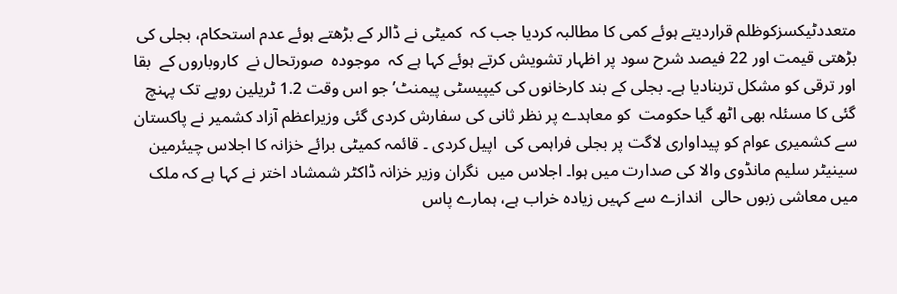متعددٹیکسزکوظلم قراردیتے ہوئے کمی کا مطالبہ کردیا جب کہ  کمیٹی نے ڈالر کے بڑھتے ہوئے عدم استحکام، بجلی کی بڑھتی قیمت اور 22 فیصد شرح سود پر اظہار تشویش کرتے ہوئے کہا ہے کہ  موجودہ  صورتحال نے  کاروباروں کے  بقا اور ترقی کو مشکل تربنادیا ہے۔ بجلی کے بند کارخانوں کی کیپیسٹی پیمنٹ’ جو اس وقت 1.2 ٹریلین روپے تک پہنچ گئی کا مسئلہ بھی اٹھ گیا حکومت  کو معاہدے پر نظر ثانی کی سفارش کردی گئی وزیراعظم آزاد کشمیر نے پاکستان سے کشمیری عوام کو پیداواری لاگت پر بجلی فراہمی کی  اپیل کردی ۔ قائمہ کمیٹی برائے خزانہ کا اجلاس چیئرمین سینیٹر سلیم مانڈوی والا کی صدارت میں ہوا۔ اجلاس میں  نگران وزیر خزانہ ڈاکٹر شمشاد اختر نے کہا ہے کہ ملک میں معاشی زبوں حالی  اندازے سے کہیں زیادہ خراب ہے، ہمارے پاس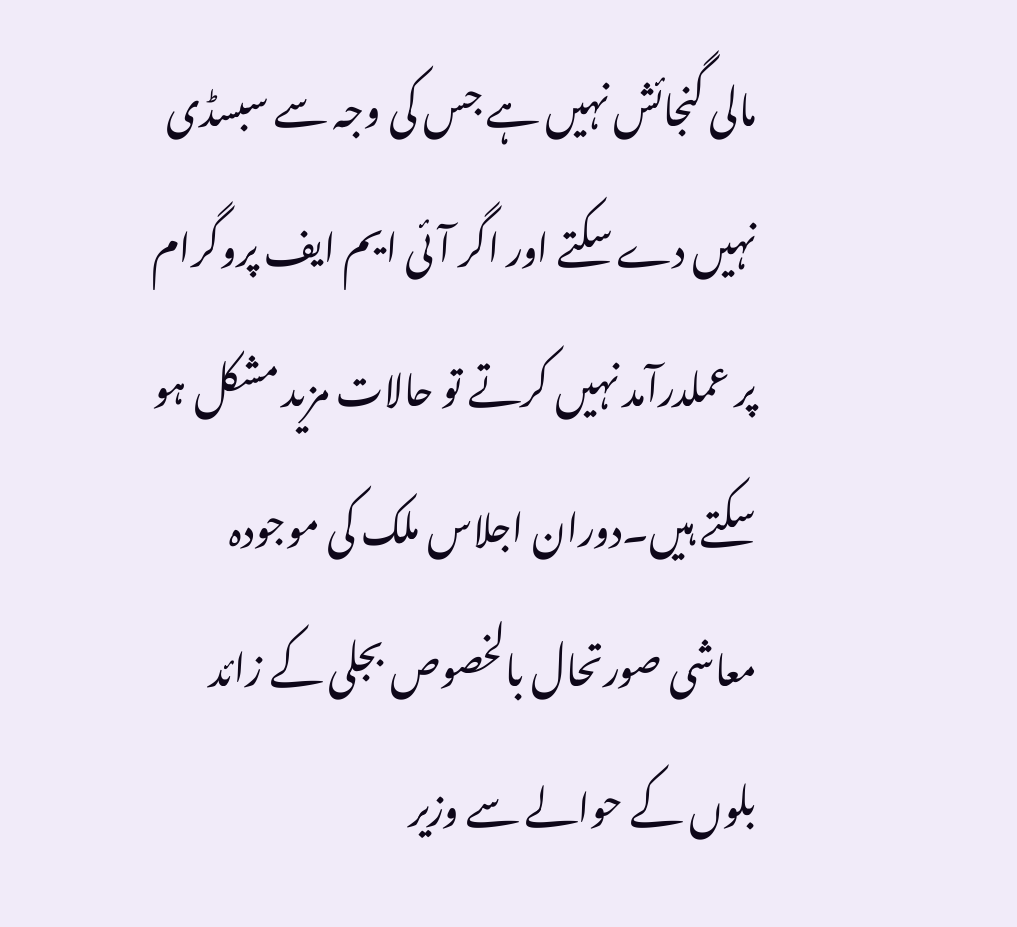مالی گنجائش نہیں ہے جس کی وجہ سے سبسڈی نہیں دے سکتے اور اگر آئی ایم ایف پروگرام پر عملدرآمد نہیں کرتے تو حالات مزید مشکل ہو سکتے ہیں۔دوران اجلاس ملک کی موجودہ معاشی صورتحال بالخصوص بجلی کے زائد بلوں کے حوالے سے وزیر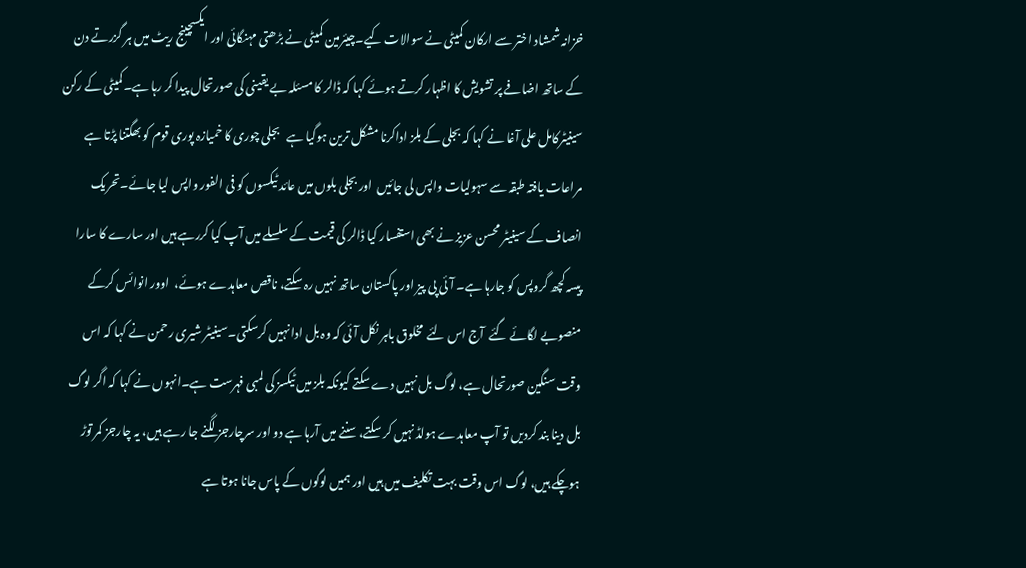خزانہ شمشاد اختر سے ارکان کمیٹی نے سوالات کیے۔چیئرمین کمیٹی نے بڑھتی مہنگائی اور ایکسچینج ریٹ میں ہر گزرتے دن کے ساتھ اضافے پر تشویش کا اظہار کرتے ہوئے کہا کہ ڈالر کا مسئلہ بے یقینی کی صورتحال پیدا کر رہا ہے۔کمیٹی کے رکن  سینیٹرکامل علی آغا نے کہا کہ بجلی کے بلز اداکرنا مشکل ترین ہوگیا ہے   بجلی چوری کا خمیازہ پوری قوم کو بھگتنا پڑتا ہے مراعات یافتہ طبقہ سے سہولیات واپس لی جائیں  اور بجلی بلوں میں عائد ٹیکسوں کو فی الفور واپس لیا جائے۔تحریک انصاف کے سینیٹر محسن عزیز نے بھی استفسار کیا ڈالر کی قیمت کے سلسلے میں آپ کیا کررہے ہیں اور سارے کا سارا پیسہ کچھ گروپس کو جارہا ہے۔ آئی پی پیز اور پاکستان ساتھ نہیں رہ سکتے، ناقص معاہدے ہوئے،  اوور انوائس کرکے منصوبے لگائے گئے  آج اس لئے  مخلوق باہر نکل آئی کہ وہ بل ادا نہیں کرسکتی۔سینیٹر شیری رحمن نے کہا کہ اس وقت سنگین صورتحال ہے، لوگ بل نہیں دے سکتے کیونکہ بلز میں ٹیکسز کی لمبی فہرست ہے۔انہوں نے کہا کہ اگر لوگ بل دینا بند کردیں تو آپ معاہدے ہولڈ نہیں کر سکتے، سننے میں آرہا ہے دو اور سرچارجز لگنے جا رہے ہیں، یہ چارجز کمر توڑ ہوچکے ہیں، لوگ اس وقت بہت تکلیف میں ہیں اور ہمیں لوگوں کے پاس جانا ہوتا ہے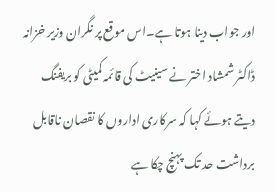اور جواب دینا ہوتا ہے۔اس موقع پر نگران وزیر خزانہ ڈاکٹر شمشاد اختر نے سینیٹ کی قائمہ کمیٹی کو بریفنگ دیتے ہوئے کہا کہ سرکاری اداروں کا نقصان ناقابل برداشت حد تک پہنچ چکا ہے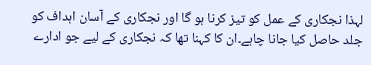لہذا نجکاری کے عمل کو تیز کرنا ہو گا اور نجکاری کے آسان اہداف کو جلد حاصل کیا جانا چاہے۔ان کا کہنا تھا کہ نجکاری کے لیے جو ادارے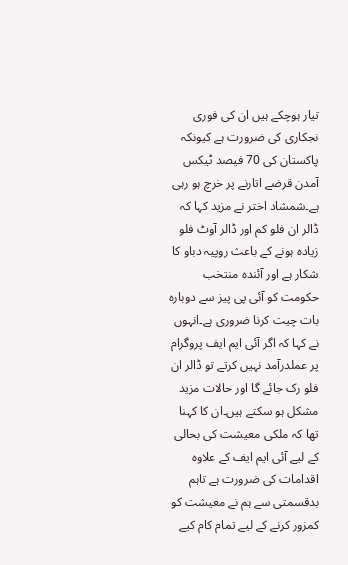تیار ہوچکے ہیں ان کی فوری نجکاری کی ضرورت ہے کیونکہ پاکستان کی 70 فیصد ٹیکس آمدن قرضے اتارنے پر خرچ ہو رہی ہے۔شمشاد اختر نے مزید کہا کہ ڈالر ان فلو کم اور ڈالر آوٹ فلو زیادہ ہونے کے باعث روپیہ دباو کا شکار ہے اور آئندہ منتخب حکومت کو آئی پی پیز سے دوبارہ بات چیت کرنا ضروری ہے۔انہوں نے کہا کہ اگر آئی ایم ایف پروگرام پر عملدرآمد نہیں کرتے تو ڈالر ان فلو رک جائے گا اور حالات مزید مشکل ہو سکتے ہیں۔ان کا کہنا تھا کہ ملکی معیشت کی بحالی کے لیے آئی ایم ایف کے علاوہ اقدامات کی ضرورت ہے تاہم بدقسمتی سے ہم نے معیشت کو کمزور کرنے کے لیے تمام کام کیے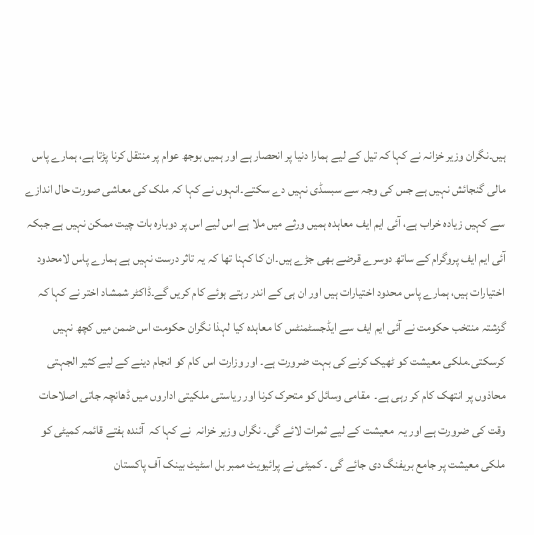ہیں۔نگران وزیر خزانہ نے کہا کہ تیل کے لیے ہمارا دنیا پر انحصار ہے اور ہمیں بوجھ عوام پر منتقل کرنا پڑتا ہے، ہمارے پاس مالی گنجائش نہیں ہے جس کی وجہ سے سبسڈی نہیں دے سکتے۔انہوں نے کہا کہ ملک کی معاشی صورت حال اندازے سے کہیں زیادہ خراب ہے، آئی ایم ایف معاہدہ ہمیں ورثے میں ملا ہے اس لیے اس پر دوبارہ بات چیت ممکن نہیں ہے جبکہ آئی ایم ایف پروگرام کے ساتھ دوسرے قرضے بھی جڑے ہیں۔ان کا کہنا تھا کہ یہ تاثر درست نہیں ہے ہمارے پاس لامحدود اختیارات ہیں، ہمارے پاس محدود اختیارات ہیں اور ان ہی کے اندر رہتے ہوئے کام کریں گے۔ڈاکٹر شمشاد اختر نے کہا کہ گزشتہ منتخب حکومت نے آئی ایم ایف سے ایڈجسٹمنٹس کا معاہدہ کیا لہذا نگران حکومت اس ضمن میں کچھ نہیں کرسکتی۔ملکی معیشت کو ٹھیک کرنے کی بہت ضرورت ہے۔ اور وزارت اس کام کو انجام دینے کے لیے کثیر الجہتی محاذوں پر انتھک کام کر رہی ہے۔  مقامی وسائل کو متحرک کرنا اور ریاستی ملکیتی اداروں میں ڈھانچہ جاتی اصلاحات وقت کی ضرورت ہے اور یہ  معیشت کے لیے ثمرات لائے گی۔ نگراں وزیر خزانہ  نے کہا کہ  آئندہ ہفتے قائمہ کمیٹی کو ملکی معیشت پر جامع بریفنگ دی جائے گی ۔ کمیٹی نے پرائیویٹ ممبر بل اسٹیٹ بینک آف پاکستان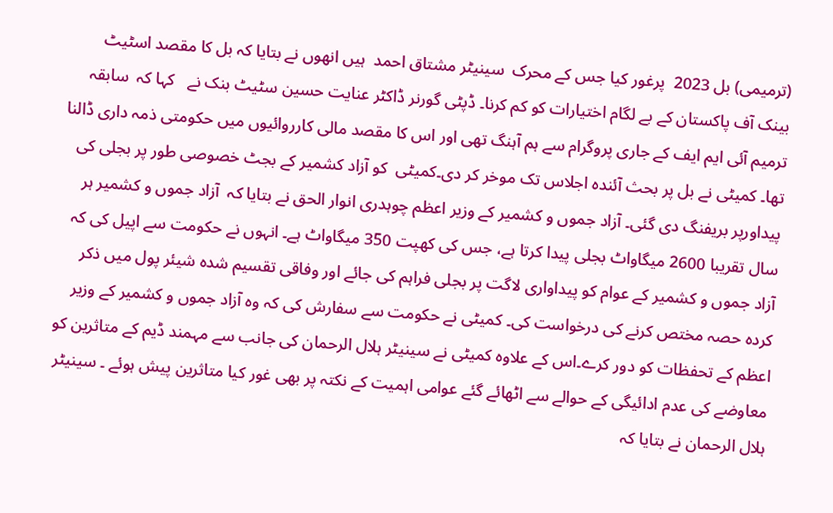(ترمیمی) بل 2023  پرغور کیا جس کے محرک  سینیٹر مشتاق احمد  ہیں انھوں نے بتایا کہ بل کا مقصد اسٹیٹ بینک آف پاکستان کے بے لگام اختیارات کو کم کرنا۔ ڈپٹی گورنر ڈاکٹر عنایت حسین سٹیٹ بنک نے   کہا کہ  سابقہ  ترمیم آئی ایم ایف کے جاری پروگرام سے ہم آہنگ تھی اور اس کا مقصد مالی کارروائیوں میں حکومتی ذمہ داری ڈالنا تھا۔ کمیٹی نے بل پر بحث آئندہ اجلاس تک موخر کر دی۔کمیٹی  کو آزاد کشمیر کے بجٹ خصوصی طور پر بجلی کی پیداورپر بریفنگ دی گئی۔ آزاد جموں و کشمیر کے وزیر اعظم چوہدری انوار الحق نے بتایا کہ  آزاد جموں و کشمیر ہر سال تقریبا 2600 میگاواٹ بجلی پیدا کرتا ہے، جس کی کھپت 350 میگاواٹ ہے۔ انہوں نے حکومت سے اپیل کی کہ آزاد جموں و کشمیر کے عوام کو پیداواری لاگت پر بجلی فراہم کی جائے اور وفاقی تقسیم شدہ شیئر پول میں ذکر کردہ حصہ مختص کرنے کی درخواست کی۔ کمیٹی نے حکومت سے سفارش کی کہ وہ آزاد جموں و کشمیر کے وزیر اعظم کے تحفظات کو دور کرے۔اس کے علاوہ کمیٹی نے سینیٹر ہلال الرحمان کی جانب سے مہمند ڈیم کے متاثرین کو معاوضے کی عدم ادائیگی کے حوالے سے اٹھائے گئے عوامی اہمیت کے نکتہ پر بھی غور کیا متاثرین پیش ہوئے ۔ سینیٹر ہلال الرحمان نے بتایا کہ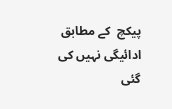پیکچ  کے مطابق ادائیگی نہیں کی گئی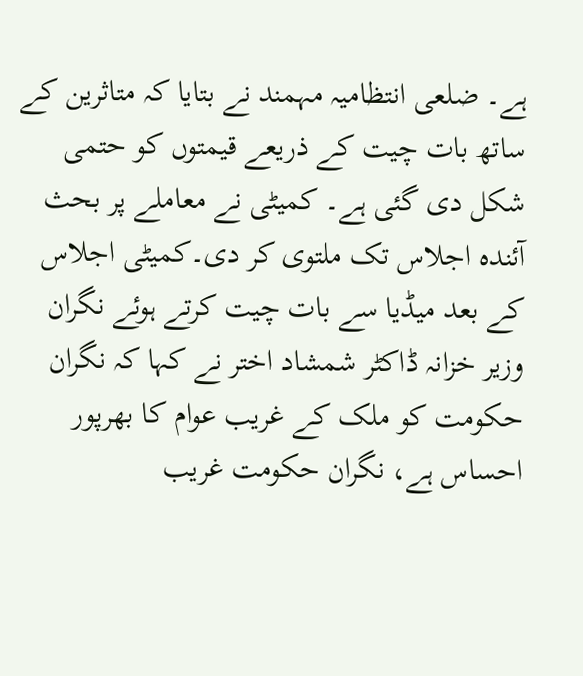ہے۔ ضلعی انتظامیہ مہمند نے بتایا کہ متاثرین کے ساتھ بات چیت کے ذریعے قیمتوں کو حتمی شکل دی گئی ہے۔ کمیٹی نے معاملے پر بحث آئندہ اجلاس تک ملتوی کر دی۔کمیٹی اجلاس کے بعد میڈیا سے بات چیت کرتے ہوئے نگران وزیر خزانہ ڈاکٹر شمشاد اختر نے کہا کہ نگران حکومت کو ملک کے غریب عوام کا بھرپور احساس ہے، نگران حکومت غریب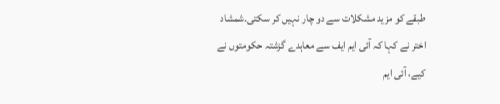طبقے کو مزید مشکلات سے دو چار نہیں کر سکتی۔شمشاد اختر نے کہا کہ آئی ایم ایف سے معاہدے گزشتہ حکومتوں نے کیے، آئی ایم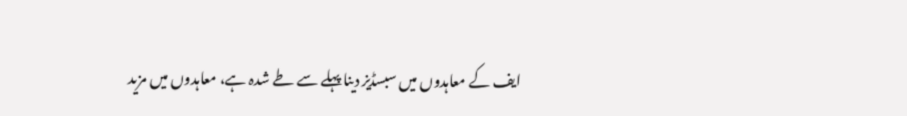ایف کے معاہدوں میں سبسڈیز دینا پہلے سے طے شدہ ہے، معاہدوں میں مزید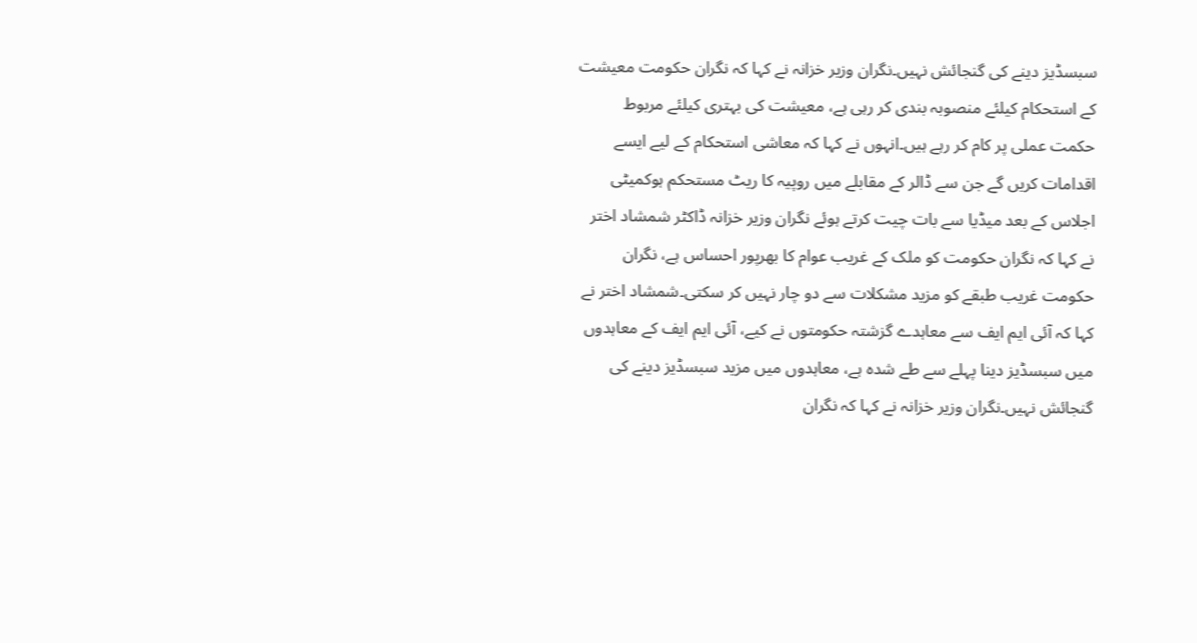سبسڈیز دینے کی گنجائش نہیں۔نگران وزیر خزانہ نے کہا کہ نگران حکومت معیشت کے استحکام کیلئے منصوبہ بندی کر رہی ہے، معیشت کی بہتری کیلئے مربوط حکمت عملی پر کام کر رہے ہیں۔انہوں نے کہا کہ معاشی استحکام کے لیے ایسے اقدامات کریں گے جن سے ڈالر کے مقابلے میں روپیہ کا ریٹ مستحکم ہوکمیٹی اجلاس کے بعد میڈیا سے بات چیت کرتے ہوئے نگران وزیر خزانہ ڈاکٹر شمشاد اختر نے کہا کہ نگران حکومت کو ملک کے غریب عوام کا بھرپور احساس ہے، نگران حکومت غریب طبقے کو مزید مشکلات سے دو چار نہیں کر سکتی۔شمشاد اختر نے کہا کہ آئی ایم ایف سے معاہدے گزشتہ حکومتوں نے کیے، آئی ایم ایف کے معاہدوں میں سبسڈیز دینا پہلے سے طے شدہ ہے، معاہدوں میں مزید سبسڈیز دینے کی گنجائش نہیں۔نگران وزیر خزانہ نے کہا کہ نگران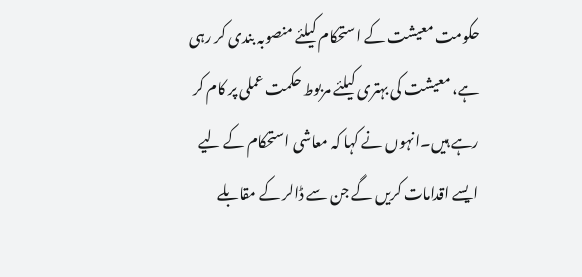حکومت معیشت کے استحکام کیلئے منصوبہ بندی کر رہی ہے، معیشت کی بہتری کیلئے مربوط حکمت عملی پر کام کر رہے ہیں۔انہوں نے کہا کہ معاشی استحکام کے لیے ایسے اقدامات کریں گے جن سے ڈالر کے مقابلے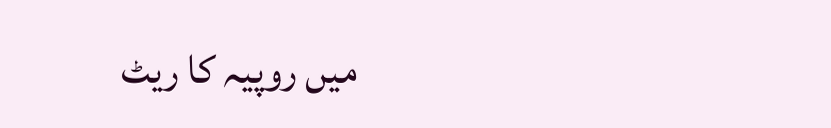میں روپیہ کا ریٹ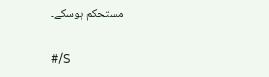مستحکم ہوسکے۔

#/S